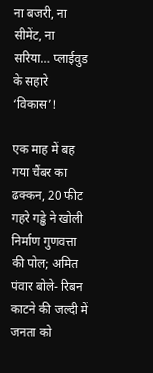ना बजरी, ना सीमेंट, ना सरिया… प्लाईवुड के सहारे ‘विकास’!

एक माह में बह गया चैंबर का ढक्कन, 20 फीट गहरे गड्ढे ने खोली निर्माण गुणवत्ता की पोल; अमित पंवार बोले- रिबन काटने की जल्दी में जनता को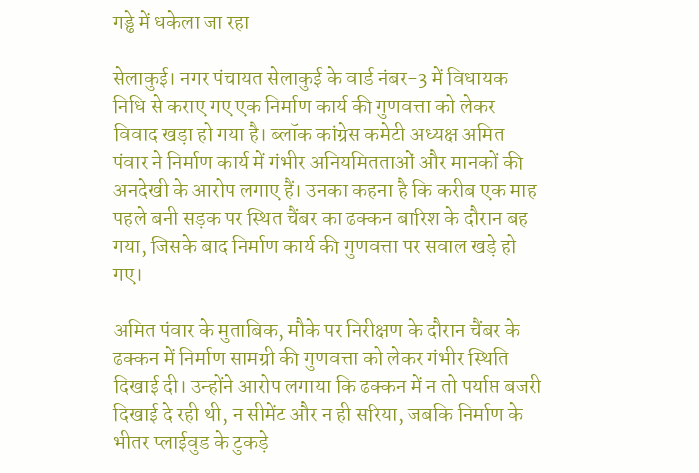गड्ढे में धकेला जा रहा

सेलाकुई। नगर पंचायत सेलाकुई के वार्ड नंबर-3 में विधायक निधि से कराए गए एक निर्माण कार्य की गुणवत्ता को लेकर विवाद खड़ा हो गया है। ब्लॉक कांग्रेस कमेटी अध्यक्ष अमित पंवार ने निर्माण कार्य में गंभीर अनियमितताओं और मानकों की अनदेखी के आरोप लगाए हैं। उनका कहना है कि करीब एक माह पहले बनी सड़क पर स्थित चैंबर का ढक्कन बारिश के दौरान बह गया, जिसके बाद निर्माण कार्य की गुणवत्ता पर सवाल खड़े हो गए।

अमित पंवार के मुताबिक, मौके पर निरीक्षण के दौरान चैंबर के ढक्कन में निर्माण सामग्री की गुणवत्ता को लेकर गंभीर स्थिति दिखाई दी। उन्होंने आरोप लगाया कि ढक्कन में न तो पर्याप्त बजरी दिखाई दे रही थी, न सीमेंट और न ही सरिया, जबकि निर्माण के भीतर प्लाईवुड के टुकड़े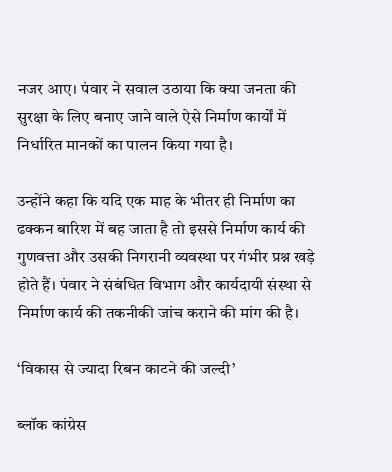नजर आए। पंवार ने सवाल उठाया कि क्या जनता की सुरक्षा के लिए बनाए जाने वाले ऐसे निर्माण कार्यों में निर्धारित मानकों का पालन किया गया है।

उन्होंने कहा कि यदि एक माह के भीतर ही निर्माण का ढक्कन बारिश में बह जाता है तो इससे निर्माण कार्य की गुणवत्ता और उसकी निगरानी व्यवस्था पर गंभीर प्रश्न खड़े होते हैं। पंवार ने संबंधित विभाग और कार्यदायी संस्था से निर्माण कार्य की तकनीकी जांच कराने की मांग की है।

‘विकास से ज्यादा रिबन काटने की जल्दी’

ब्लॉक कांग्रेस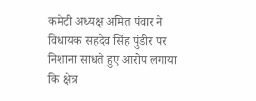कमेटी अध्यक्ष अमित पंवार ने विधायक सहदेव सिंह पुंडीर पर निशाना साधते हुए आरोप लगाया कि क्षेत्र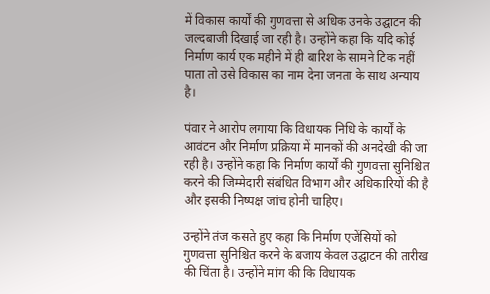में विकास कार्यों की गुणवत्ता से अधिक उनके उद्घाटन की जल्दबाजी दिखाई जा रही है। उन्होंने कहा कि यदि कोई निर्माण कार्य एक महीने में ही बारिश के सामने टिक नहीं पाता तो उसे विकास का नाम देना जनता के साथ अन्याय है।

पंवार ने आरोप लगाया कि विधायक निधि के कार्यों के आवंटन और निर्माण प्रक्रिया में मानकों की अनदेखी की जा रही है। उन्होंने कहा कि निर्माण कार्यों की गुणवत्ता सुनिश्चित करने की जिम्मेदारी संबंधित विभाग और अधिकारियों की है और इसकी निष्पक्ष जांच होनी चाहिए।

उन्होंने तंज कसते हुए कहा कि निर्माण एजेंसियों को गुणवत्ता सुनिश्चित करने के बजाय केवल उद्घाटन की तारीख की चिंता है। उन्होंने मांग की कि विधायक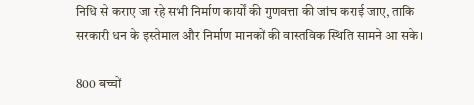निधि से कराए जा रहे सभी निर्माण कार्यों की गुणवत्ता की जांच कराई जाए, ताकि सरकारी धन के इस्तेमाल और निर्माण मानकों की वास्तविक स्थिति सामने आ सके।

800 बच्चों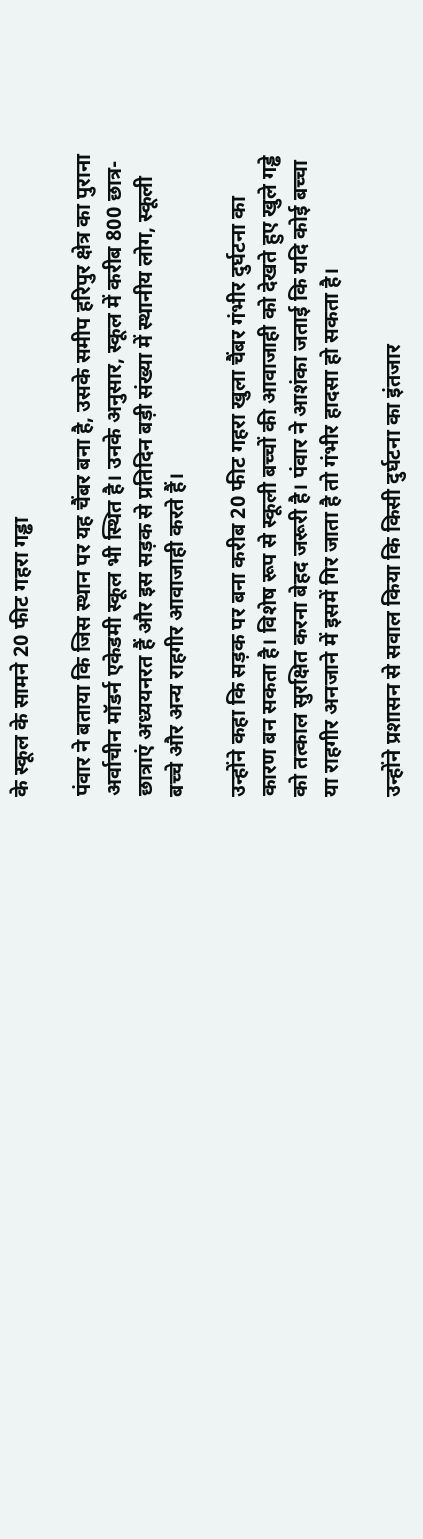के स्कूल के सामने 20 फीट गहरा गड्ढा

पंवार ने बताया कि जिस स्थान पर यह चैंबर बना है, उसके समीप हरिपुर क्षेत्र का पुराना अर्वाचीन मॉडर्न एकेडमी स्कूल भी स्थित है। उनके अनुसार, स्कूल में करीब 800 छात्र-छात्राएं अध्ययनरत हैं और इस सड़क से प्रतिदिन बड़ी संख्या में स्थानीय लोग, स्कूली बच्चे और अन्य राहगीर आवाजाही करते हैं।

उन्होंने कहा कि सड़क पर बना करीब 20 फीट गहरा खुला चैंबर गंभीर दुर्घटना का कारण बन सकता है। विशेष रूप से स्कूली बच्चों की आवाजाही को देखते हुए खुले गड्ढे को तत्काल सुरक्षित करना बेहद जरूरी है। पंवार ने आशंका जताई कि यदि कोई बच्चा या राहगीर अनजाने में इसमें गिर जाता है तो गंभीर हादसा हो सकता है।

उन्होंने प्रशासन से सवाल किया कि किसी दुर्घटना का इंतजार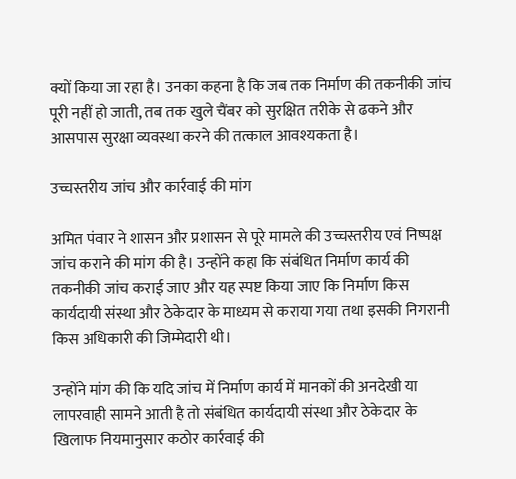क्यों किया जा रहा है। उनका कहना है कि जब तक निर्माण की तकनीकी जांच पूरी नहीं हो जाती, तब तक खुले चैंबर को सुरक्षित तरीके से ढकने और आसपास सुरक्षा व्यवस्था करने की तत्काल आवश्यकता है।

उच्चस्तरीय जांच और कार्रवाई की मांग

अमित पंवार ने शासन और प्रशासन से पूरे मामले की उच्चस्तरीय एवं निष्पक्ष जांच कराने की मांग की है। उन्होंने कहा कि संबंधित निर्माण कार्य की तकनीकी जांच कराई जाए और यह स्पष्ट किया जाए कि निर्माण किस कार्यदायी संस्था और ठेकेदार के माध्यम से कराया गया तथा इसकी निगरानी किस अधिकारी की जिम्मेदारी थी।

उन्होंने मांग की कि यदि जांच में निर्माण कार्य में मानकों की अनदेखी या लापरवाही सामने आती है तो संबंधित कार्यदायी संस्था और ठेकेदार के खिलाफ नियमानुसार कठोर कार्रवाई की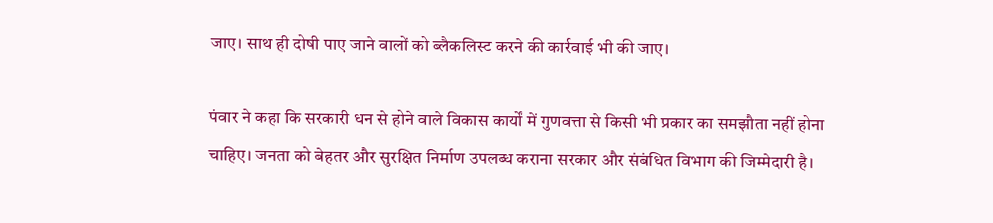जाए। साथ ही दोषी पाए जाने वालों को ब्लैकलिस्ट करने की कार्रवाई भी की जाए।

पंवार ने कहा कि सरकारी धन से होने वाले विकास कार्यों में गुणवत्ता से किसी भी प्रकार का समझौता नहीं होना चाहिए। जनता को बेहतर और सुरक्षित निर्माण उपलब्ध कराना सरकार और संबंधित विभाग की जिम्मेदारी है।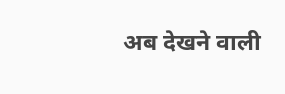अब देखने वाली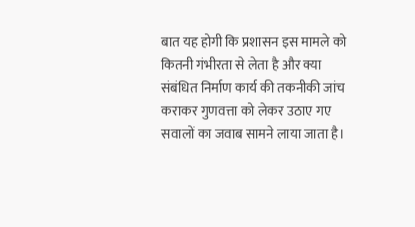बात यह होगी कि प्रशासन इस मामले को कितनी गंभीरता से लेता है और क्या संबंधित निर्माण कार्य की तकनीकी जांच कराकर गुणवत्ता को लेकर उठाए गए सवालों का जवाब सामने लाया जाता है।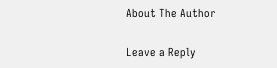About The Author

Leave a Reply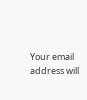Your email address will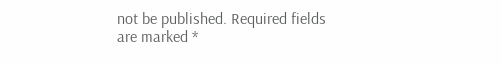not be published. Required fields are marked *